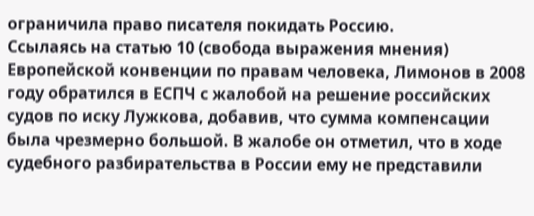ограничила право писателя покидать Россию.
Ссылаясь на статью 10 (свобода выражения мнения) Европейской конвенции по правам человека, Лимонов в 2008 году обратился в ЕСПЧ с жалобой на решение российских судов по иску Лужкова, добавив, что сумма компенсации была чрезмерно большой. В жалобе он отметил, что в ходе судебного разбирательства в России ему не представили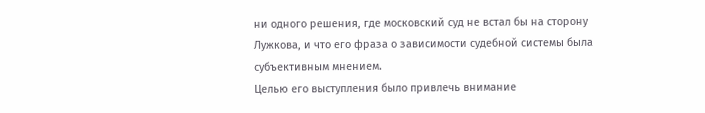ни одного решения, где московский суд не встал бы на сторону Лужкова, и что его фраза о зависимости судебной системы была субъективным мнением.
Целью его выступления было привлечь внимание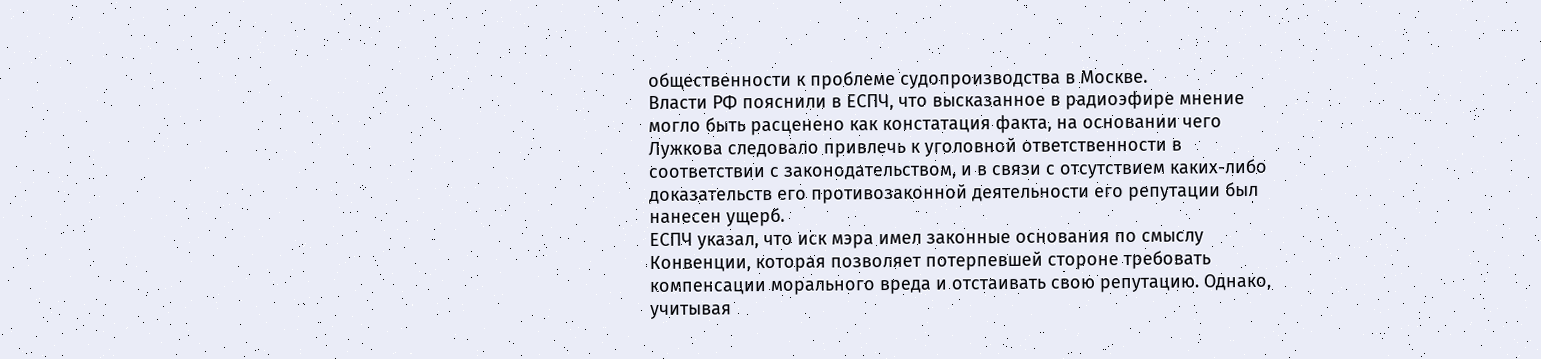общественности к проблеме судопроизводства в Москве.
Власти РФ пояснили в ЕСПЧ, что высказанное в радиоэфире мнение могло быть расценено как констатация факта, на основании чего Лужкова следовало привлечь к уголовной ответственности в соответствии с законодательством, и в связи с отсутствием каких-либо доказательств его противозаконной деятельности его репутации был нанесен ущерб.
ЕСПЧ указал, что иск мэра имел законные основания по смыслу Конвенции, которая позволяет потерпевшей стороне требовать компенсации морального вреда и отстаивать свою репутацию. Однако, учитывая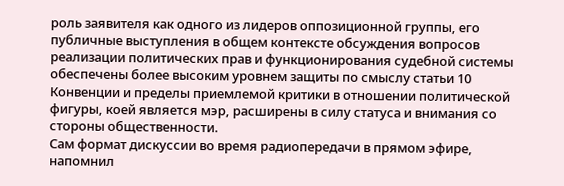роль заявителя как одного из лидеров оппозиционной группы, его публичные выступления в общем контексте обсуждения вопросов реализации политических прав и функционирования судебной системы обеспечены более высоким уровнем защиты по смыслу статьи 10 Конвенции и пределы приемлемой критики в отношении политической фигуры, коей является мэр, расширены в силу статуса и внимания со стороны общественности.
Сам формат дискуссии во время радиопередачи в прямом эфире, напомнил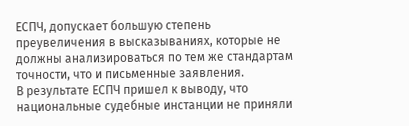ЕСПЧ, допускает большую степень преувеличения в высказываниях, которые не должны анализироваться по тем же стандартам точности, что и письменные заявления.
В результате ЕСПЧ пришел к выводу, что национальные судебные инстанции не приняли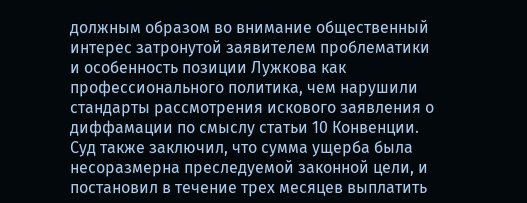должным образом во внимание общественный интерес затронутой заявителем проблематики и особенность позиции Лужкова как профессионального политика, чем нарушили стандарты рассмотрения искового заявления о диффамации по смыслу статьи 10 Конвенции.
Суд также заключил, что сумма ущерба была несоразмерна преследуемой законной цели, и постановил в течение трех месяцев выплатить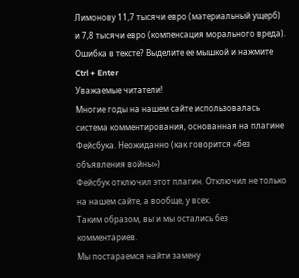Лимонову 11,7 тысячи евро (материальный ущерб) и 7,8 тысячи евро (компенсация морального вреда).
Ошибка в тексте? Выделите ее мышкой и нажмите Ctrl + Enter
Уважаемые читатели!
Многие годы на нашем сайте использовалась система комментирования, основанная на плагине Фейсбука. Неожиданно (как говорится «без объявления войны»)
Фейсбук отключил этот плагин. Отключил не только на нашем сайте, а вообще, у всех.
Таким образом, вы и мы остались без комментариев.
Мы постараемся найти замену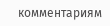комментариям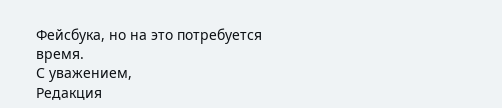Фейсбука, но на это потребуется время.
С уважением,
Редакция